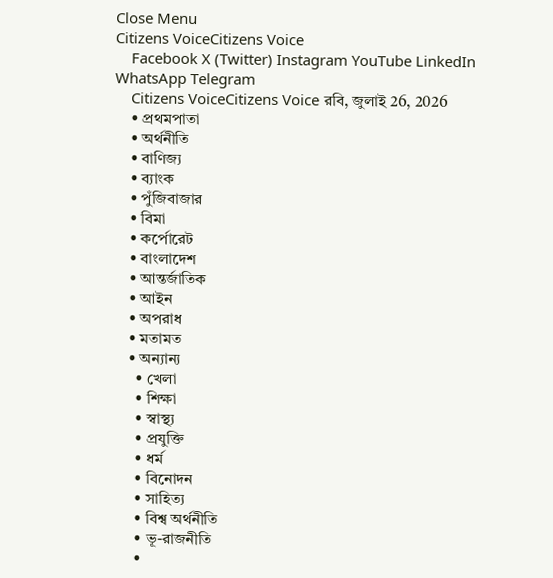Close Menu
Citizens VoiceCitizens Voice
    Facebook X (Twitter) Instagram YouTube LinkedIn WhatsApp Telegram
    Citizens VoiceCitizens Voice রবি, জুলাই 26, 2026
    • প্রথমপাতা
    • অর্থনীতি
    • বাণিজ্য
    • ব্যাংক
    • পুঁজিবাজার
    • বিমা
    • কর্পোরেট
    • বাংলাদেশ
    • আন্তর্জাতিক
    • আইন
    • অপরাধ
    • মতামত
    • অন্যান্য
      • খেলা
      • শিক্ষা
      • স্বাস্থ্য
      • প্রযুক্তি
      • ধর্ম
      • বিনোদন
      • সাহিত্য
      • বিশ্ব অর্থনীতি
      • ভূ-রাজনীতি
      •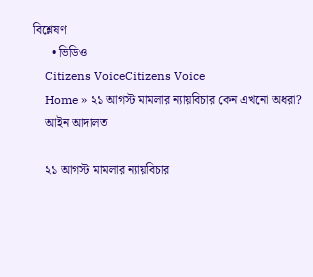বিশ্লেষণ
      • ভিডিও
    Citizens VoiceCitizens Voice
    Home » ২১ আগস্ট মামলার ন্যায়বিচার কেন এখনো অধরা?
    আইন আদালত

    ২১ আগস্ট মামলার ন্যায়বিচার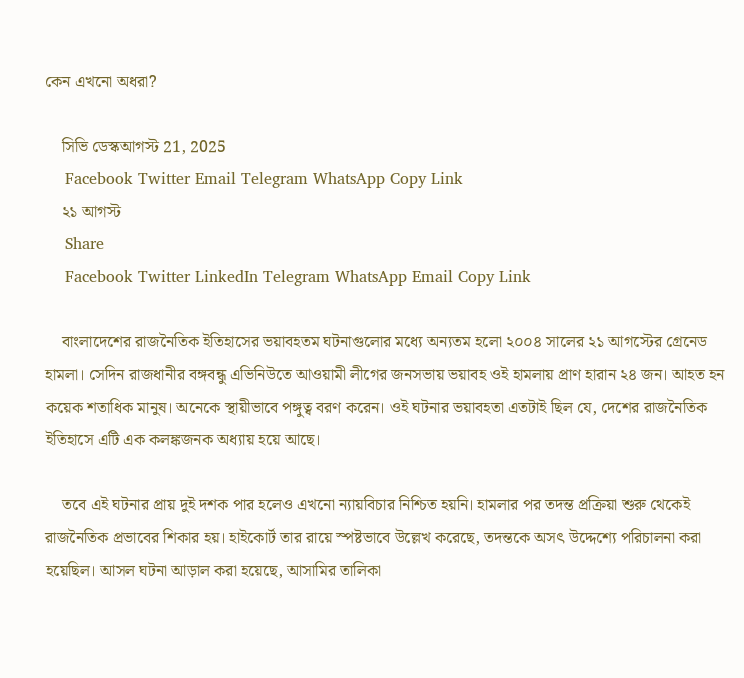কেন এখনো অধরা?

    সিভি ডেস্কআগস্ট 21, 2025
    Facebook Twitter Email Telegram WhatsApp Copy Link
    ২১ আগস্ট
    Share
    Facebook Twitter LinkedIn Telegram WhatsApp Email Copy Link

    বাংলাদেশের রাজনৈতিক ইতিহাসের ভয়াবহতম ঘটনাগুলোর মধ্যে অন্যতম হলো ২০০৪ সালের ২১ আগস্টের গ্রেনেড হামলা। সেদিন রাজধানীর বঙ্গবন্ধু এভিনিউতে আওয়ামী লীগের জনসভায় ভয়াবহ ওই হামলায় প্রাণ হারান ২৪ জন। আহত হন কয়েক শতাধিক মানুষ। অনেকে স্থায়ীভাবে পঙ্গুত্ব বরণ করেন। ওই ঘটনার ভয়াবহতা এতটাই ছিল যে, দেশের রাজনৈতিক ইতিহাসে এটি এক কলঙ্কজনক অধ্যায় হয়ে আছে।

    তবে এই ঘটনার প্রায় দুই দশক পার হলেও এখনো ন্যায়বিচার নিশ্চিত হয়নি। হামলার পর তদন্ত প্রক্রিয়া শুরু থেকেই রাজনৈতিক প্রভাবের শিকার হয়। হাইকোর্ট তার রায়ে স্পষ্টভাবে উল্লেখ করেছে, তদন্তকে অসৎ উদ্দেশ্যে পরিচালনা করা হয়েছিল। আসল ঘটনা আড়াল করা হয়েছে, আসামির তালিকা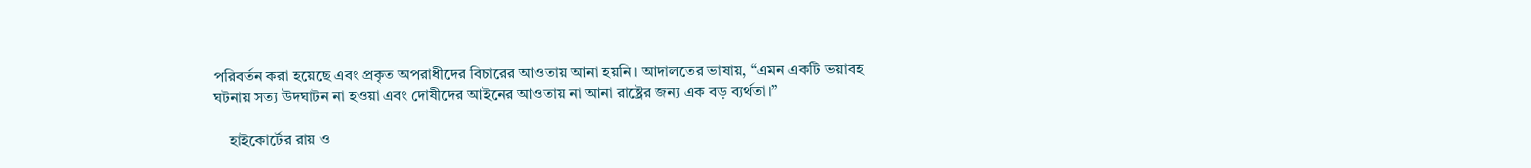পরিবর্তন করা হয়েছে এবং প্রকৃত অপরাধীদের বিচারের আওতায় আনা হয়নি। আদালতের ভাষায়, “এমন একটি ভয়াবহ ঘটনায় সত্য উদঘাটন না হওয়া এবং দোষীদের আইনের আওতায় না আনা রাষ্ট্রের জন্য এক বড় ব্যর্থতা।”

    হাইকোর্টের রায় ও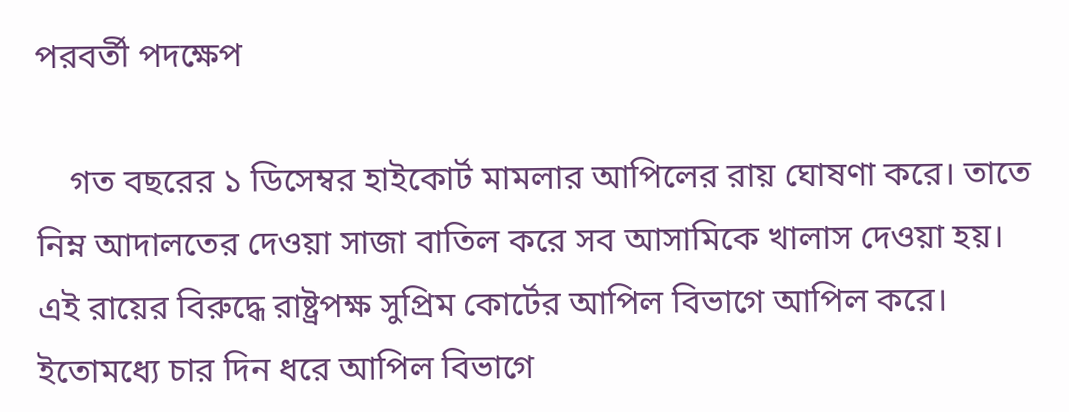পরবর্তী পদক্ষেপ

    গত বছরের ১ ডিসেম্বর হাইকোর্ট মামলার আপিলের রায় ঘোষণা করে। তাতে নিম্ন আদালতের দেওয়া সাজা বাতিল করে সব আসামিকে খালাস দেওয়া হয়। এই রায়ের বিরুদ্ধে রাষ্ট্রপক্ষ সুপ্রিম কোর্টের আপিল বিভাগে আপিল করে। ইতোমধ্যে চার দিন ধরে আপিল বিভাগে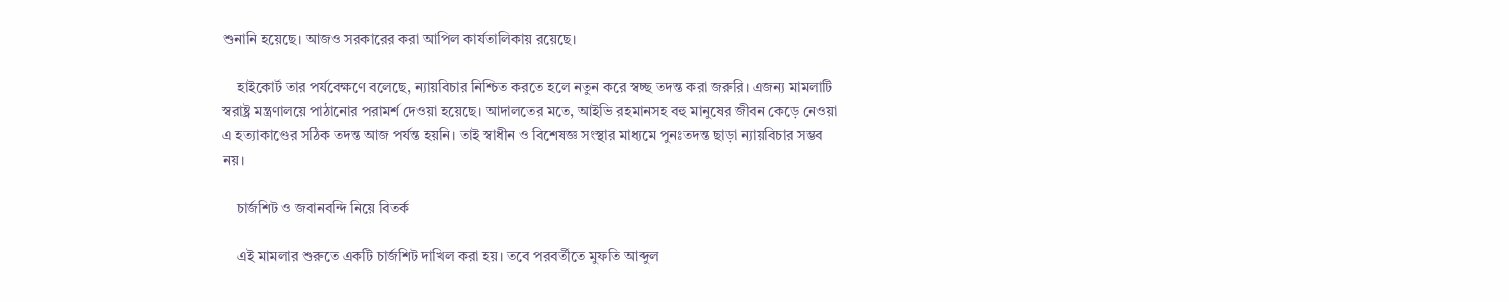শুনানি হয়েছে। আজও সরকারের করা আপিল কার্যতালিকায় রয়েছে।

    হাইকোর্ট তার পর্যবেক্ষণে বলেছে, ন্যায়বিচার নিশ্চিত করতে হলে নতুন করে স্বচ্ছ তদন্ত করা জরুরি। এজন্য মামলাটি স্বরাষ্ট্র মন্ত্রণালয়ে পাঠানোর পরামর্শ দেওয়া হয়েছে। আদালতের মতে, আইভি রহমানসহ বহু মানুষের জীবন কেড়ে নেওয়া এ হত্যাকাণ্ডের সঠিক তদন্ত আজ পর্যন্ত হয়নি। তাই স্বাধীন ও বিশেষজ্ঞ সংস্থার মাধ্যমে পুনঃতদন্ত ছাড়া ন্যায়বিচার সম্ভব নয়।

    চার্জশিট ও জবানবন্দি নিয়ে বিতর্ক

    এই মামলার শুরুতে একটি চার্জশিট দাখিল করা হয়। তবে পরবর্তীতে মুফতি আব্দুল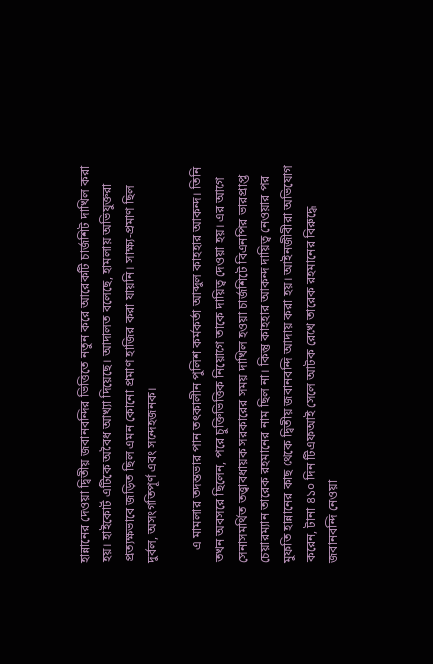হান্নানের দেওয়া দ্বিতীয় জবানবন্দির ভিত্তিতে নতুন করে আরেকটি চার্জশিট দাখিল করা হয়। হাইকোর্ট এটিকে অবৈধ আখ্যা দিয়েছে। আদালত বলেছে, হামলায় অভিযুক্তরা প্রত্যক্ষভাবে জড়িত ছিল এমন কোনো প্রমাণ হাজির করা যায়নি। সাক্ষ্য-প্রমাণ ছিল দুর্বল, অসংগতিপূর্ণ এবং সন্দেহজনক।

    এ মামলার তদন্তভার পান তৎকালীন পুলিশ কর্মকর্তা আব্দুল কাহহার আকন্দ। তিনি তখন অবসরে ছিলেন, পরে চুক্তিভিত্তিক নিয়োগে তাকে দায়িত্ব দেওয়া হয়। এর আগে সেনাসমর্থিত তত্ত্বাবধায়ক সরকারের সময় দাখিল হওয়া চার্জশিটে বিএনপির ভারপ্রাপ্ত চেয়ারম্যান তারেক রহমানের নাম ছিল না। কিন্তু কাহহার আকন্দ দায়িত্ব নেওয়ার পর মুফতি হান্নানের কাছ থেকে দ্বিতীয় জবানবন্দি আদায় করা হয়। আইনজীবীরা অভিযোগ করেন, টানা ৪১০ দিন টিএফআই সেলে আটক রেখে তারেক রহমানের বিরুদ্ধে জবানবন্দি নেওয়া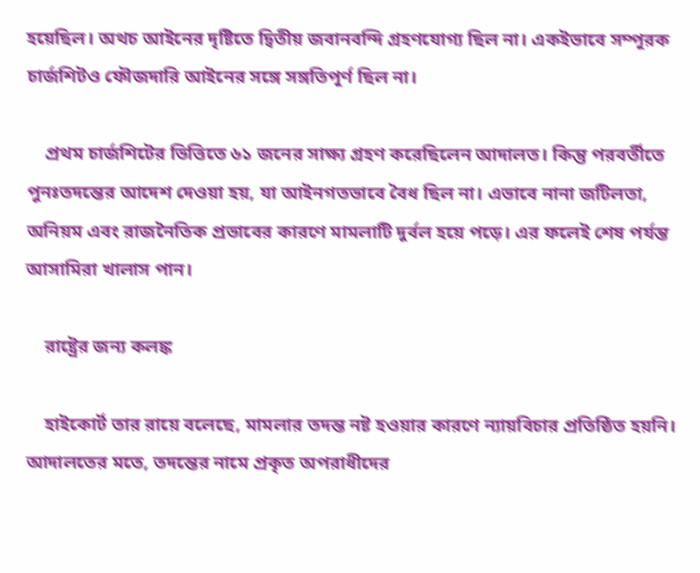হয়েছিল। অথচ আইনের দৃষ্টিতে দ্বিতীয় জবানবন্দি গ্রহণযোগ্য ছিল না। একইভাবে সম্পূরক চার্জশিটও ফৌজদারি আইনের সঙ্গে সঙ্গতিপূর্ণ ছিল না।

    প্রথম চার্জশিটের ভিত্তিতে ৬১ জনের সাক্ষ্য গ্রহণ করেছিলেন আদালত। কিন্তু পরবর্তীতে পুনঃতদন্তের আদেশ দেওয়া হয়, যা আইনগতভাবে বৈধ ছিল না। এভাবে নানা জটিলতা, অনিয়ম এবং রাজনৈতিক প্রভাবের কারণে মামলাটি দুর্বল হয়ে পড়ে। এর ফলেই শেষ পর্যন্ত আসামিরা খালাস পান।

    রাষ্ট্রের জন্য কলঙ্ক

    হাইকোর্ট তার রায়ে বলেছে, মামলার তদন্ত নষ্ট হওয়ার কারণে ন্যায়বিচার প্রতিষ্ঠিত হয়নি। আদালতের মতে, তদন্তের নামে প্রকৃত অপরাধীদের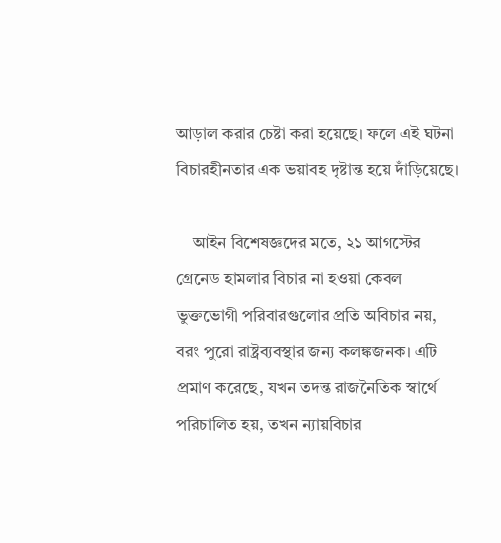আড়াল করার চেষ্টা করা হয়েছে। ফলে এই ঘটনা বিচারহীনতার এক ভয়াবহ দৃষ্টান্ত হয়ে দাঁড়িয়েছে।

    আইন বিশেষজ্ঞদের মতে, ২১ আগস্টের গ্রেনেড হামলার বিচার না হওয়া কেবল ভুক্তভোগী পরিবারগুলোর প্রতি অবিচার নয়, বরং পুরো রাষ্ট্রব্যবস্থার জন্য কলঙ্কজনক। এটি প্রমাণ করেছে, যখন তদন্ত রাজনৈতিক স্বার্থে পরিচালিত হয়, তখন ন্যায়বিচার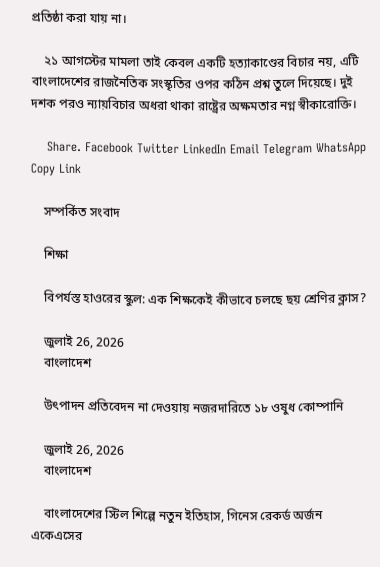প্রতিষ্ঠা করা যায় না।

    ২১ আগস্টের মামলা তাই কেবল একটি হত্যাকাণ্ডের বিচার নয়, এটি বাংলাদেশের রাজনৈতিক সংস্কৃতির ওপর কঠিন প্রশ্ন তুলে দিয়েছে। দুই দশক পরও ন্যায়বিচার অধরা থাকা রাষ্ট্রের অক্ষমতার নগ্ন স্বীকারোক্তি।

    Share. Facebook Twitter LinkedIn Email Telegram WhatsApp Copy Link

    সম্পর্কিত সংবাদ

    শিক্ষা

    বিপর্যস্ত হাওরের স্কুল: এক শিক্ষকেই কীভাবে চলছে ছয় শ্রেণির ক্লাস?

    জুলাই 26, 2026
    বাংলাদেশ

    উৎপাদন প্রতিবেদন না দেওয়ায় নজরদারিতে ১৮ ওষুধ কোম্পানি

    জুলাই 26, 2026
    বাংলাদেশ

    বাংলাদেশের স্টিল শিল্পে নতুন ইতিহাস, গিনেস রেকর্ড অর্জন একেএসের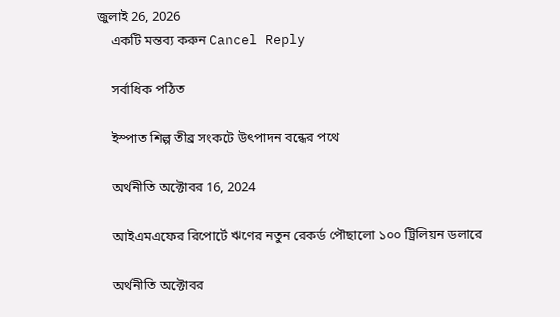জুলাই 26, 2026
    একটি মন্তব্য করুন Cancel Reply

    সর্বাধিক পঠিত

    ইস্পাত শিল্প তীব্র সংকটে উৎপাদন বন্ধের পথে

    অর্থনীতি অক্টোবর 16, 2024

    আইএমএফের রিপোর্টে ঋণের নতুন রেকর্ড পৌছালো ১০০ ট্রিলিয়ন ডলারে

    অর্থনীতি অক্টোবর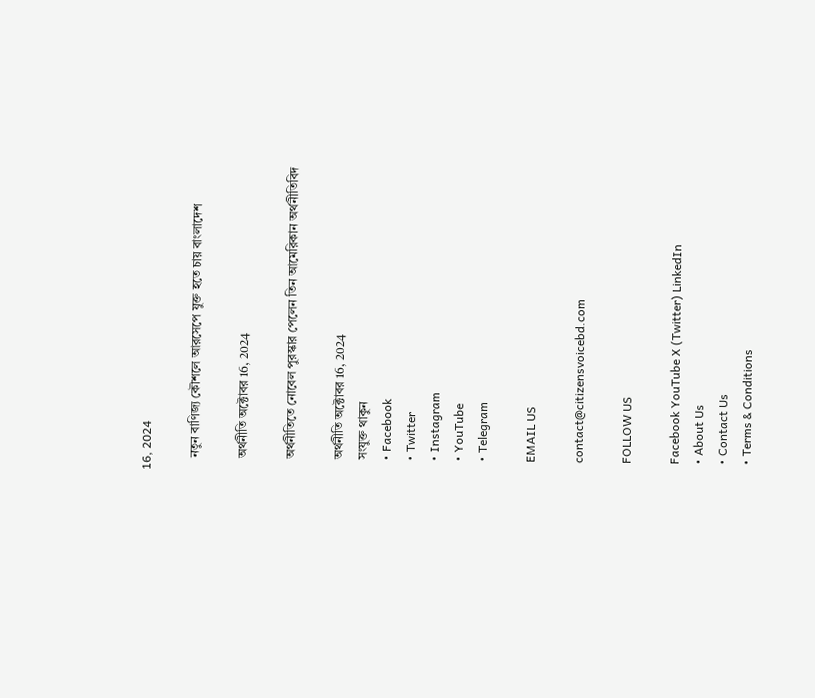16, 2024

    নতুন বাণিজ্য কৌশলে আরসেপে যুক্ত হতে চায় বাংলাদেশ

    অর্থনীতি অক্টোবর 16, 2024

    অর্থনীতিতে নোবেল পুরস্কার পেলেন তিন আমেরিকান অর্থনীতিবিদ

    অর্থনীতি অক্টোবর 16, 2024
    সংযুক্ত থাকুন
    • Facebook
    • Twitter
    • Instagram
    • YouTube
    • Telegram

    EMAIL US

    contact@citizensvoicebd.com

    FOLLOW US

    Facebook YouTube X (Twitter) LinkedIn
    • About Us
    • Contact Us
    • Terms & Conditions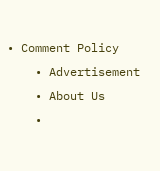• Comment Policy
    • Advertisement
    • About Us
    •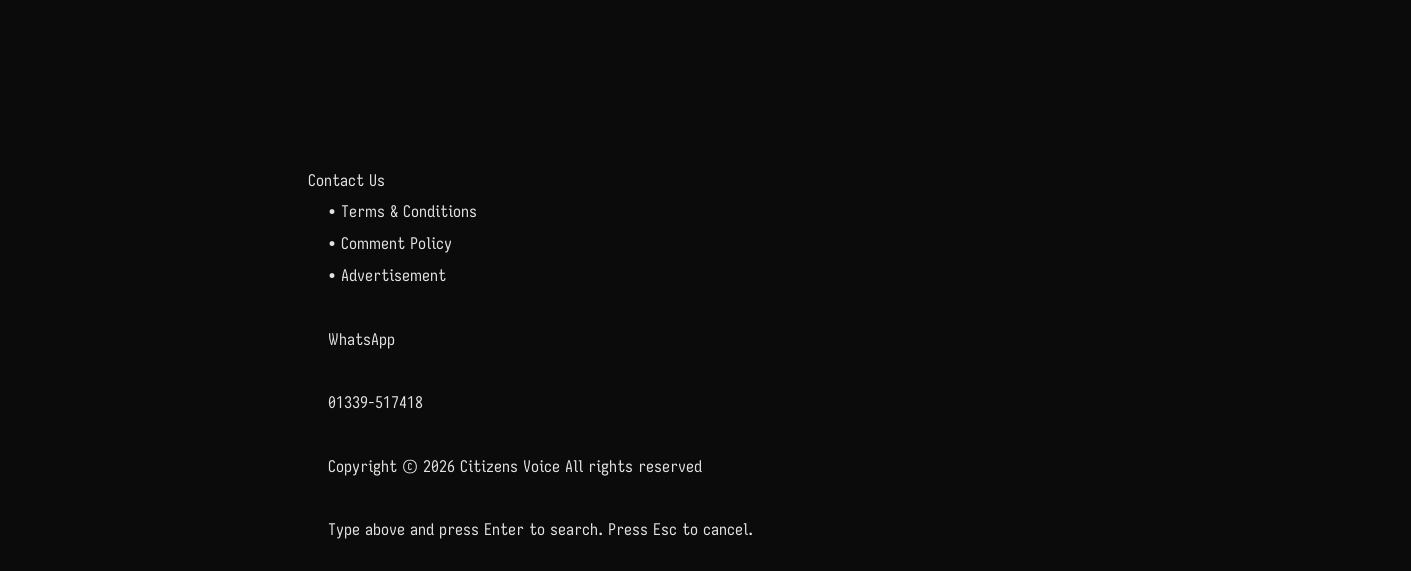Contact Us
    • Terms & Conditions
    • Comment Policy
    • Advertisement

    WhatsApp

    01339-517418

    Copyright © 2026 Citizens Voice All rights reserved

    Type above and press Enter to search. Press Esc to cancel.